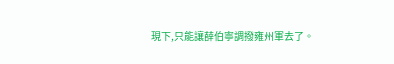現下,只能讓薛伯寧調撥雍州軍去了。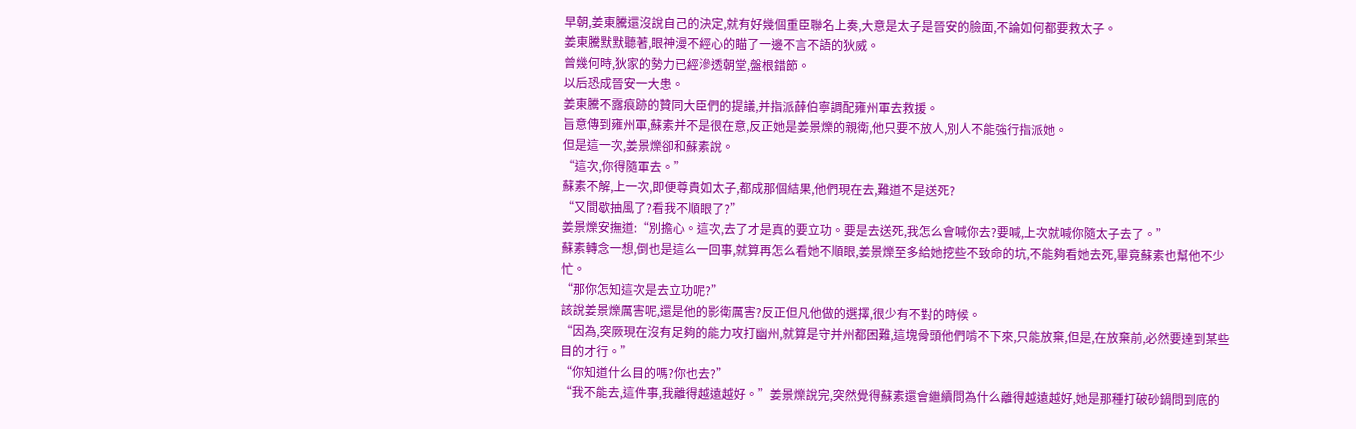早朝,姜東騰還沒說自己的決定,就有好幾個重臣聯名上奏,大意是太子是晉安的臉面,不論如何都要救太子。
姜東騰默默聽著,眼神漫不經心的瞄了一邊不言不語的狄威。
曾幾何時,狄家的勢力已經滲透朝堂,盤根錯節。
以后恐成晉安一大患。
姜東騰不露痕跡的贊同大臣們的提議,并指派薛伯寧調配雍州軍去救援。
旨意傳到雍州軍,蘇素并不是很在意,反正她是姜景爍的親衛,他只要不放人,別人不能強行指派她。
但是這一次,姜景爍卻和蘇素說。
“這次,你得隨軍去。”
蘇素不解,上一次,即便尊貴如太子,都成那個結果,他們現在去,難道不是送死?
“又間歇抽風了?看我不順眼了?”
姜景爍安撫道:“別擔心。這次,去了才是真的要立功。要是去送死,我怎么會喊你去?要喊,上次就喊你隨太子去了。”
蘇素轉念一想,倒也是這么一回事,就算再怎么看她不順眼,姜景爍至多給她挖些不致命的坑,不能夠看她去死,畢竟蘇素也幫他不少忙。
“那你怎知這次是去立功呢?”
該說姜景爍厲害呢,還是他的影衛厲害?反正但凡他做的選擇,很少有不對的時候。
“因為,突厥現在沒有足夠的能力攻打幽州,就算是守并州都困難,這塊骨頭他們啃不下來,只能放棄,但是,在放棄前,必然要達到某些目的才行。”
“你知道什么目的嗎?你也去?”
“我不能去,這件事,我離得越遠越好。”姜景爍說完,突然覺得蘇素還會繼續問為什么離得越遠越好,她是那種打破砂鍋問到底的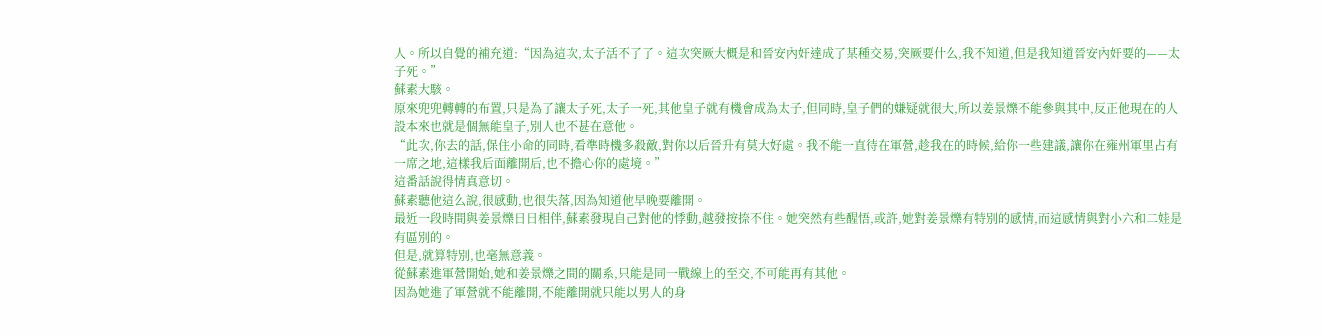人。所以自覺的補充道:“因為這次,太子活不了了。這次突厥大概是和晉安內奸達成了某種交易,突厥要什么,我不知道,但是我知道晉安內奸要的——太子死。”
蘇素大駭。
原來兜兜轉轉的布置,只是為了讓太子死,太子一死,其他皇子就有機會成為太子,但同時,皇子們的嫌疑就很大,所以姜景爍不能參與其中,反正他現在的人設本來也就是個無能皇子,別人也不甚在意他。
“此次,你去的話,保住小命的同時,看準時機多殺敵,對你以后晉升有莫大好處。我不能一直待在軍營,趁我在的時候,給你一些建議,讓你在雍州軍里占有一席之地,這樣我后面離開后,也不擔心你的處境。”
這番話說得情真意切。
蘇素聽他這么說,很感動,也很失落,因為知道他早晚要離開。
最近一段時間與姜景爍日日相伴,蘇素發現自己對他的悸動,越發按捺不住。她突然有些醒悟,或許,她對姜景爍有特別的感情,而這感情與對小六和二娃是有區別的。
但是,就算特別,也毫無意義。
從蘇素進軍營開始,她和姜景爍之間的關系,只能是同一戰線上的至交,不可能再有其他。
因為她進了軍營就不能離開,不能離開就只能以男人的身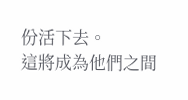份活下去。
這將成為他們之間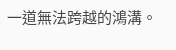一道無法跨越的鴻溝。